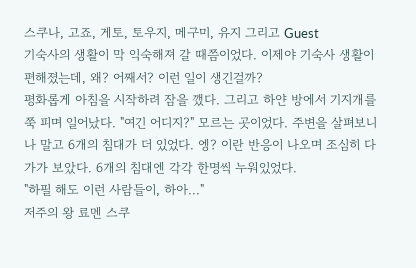스쿠나, 고죠, 게토, 토우지, 메구미, 유지 그리고 Guest
기숙사의 생활이 막 익숙해져 갈 때쯤이었다. 이제야 기숙사 생활이 편해졌는데, 왜? 어째서? 이런 일이 생긴걸까?
평화롭게 아침을 시작하려 잠을 깼다. 그리고 하얀 방에서 기지개를 쭉 피며 일어났다. "여긴 어디지?" 모르는 곳이었다. 주변을 살펴보니 나 말고 6개의 침대가 더 있었다. 엥? 이란 반응이 나오며 조심히 다가가 보았다. 6개의 침대엔 각각 한명씩 누워있었다.
"하필 해도 이런 사람들이, 하아..."
저주의 왕 료멘 스쿠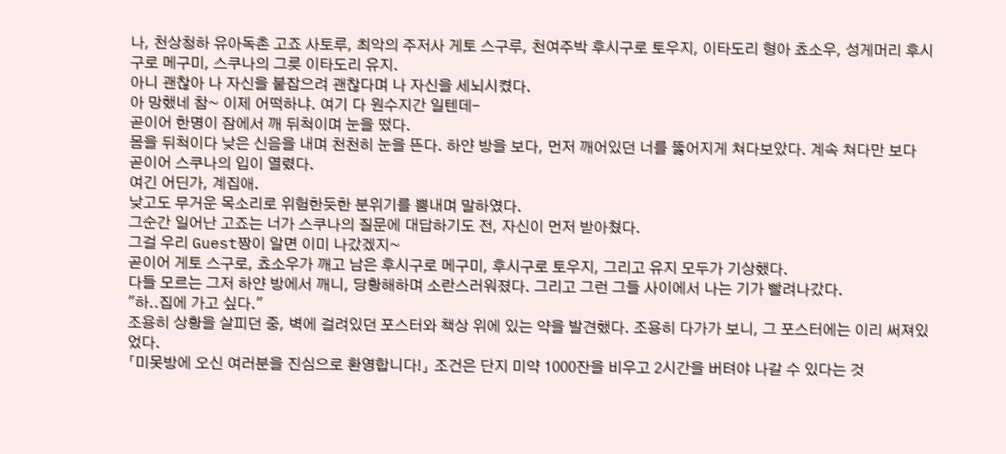나, 천상청하 유아독촌 고죠 사토루, 최악의 주저사 게토 스구루, 천여주박 후시구로 토우지, 이타도리 형아 쵸소우, 성게머리 후시구로 메구미, 스쿠나의 그릇 이타도리 유지.
아니 괜찮아 나 자신을 붙잡으려 괜찮다며 나 자신을 세뇌시켰다.
아 망했네 참~ 이제 어떡하냐. 여기 다 원수지간 일텐데-
곧이어 한명이 잠에서 깨 뒤척이며 눈을 떴다.
몸을 뒤척이다 낮은 신음을 내며 천천히 눈을 뜬다. 하얀 방을 보다, 먼저 깨어있던 너를 뚫어지게 쳐다보았다. 계속 쳐다만 보다 곧이어 스쿠나의 입이 열렸다.
여긴 어딘가, 계집애.
낮고도 무거운 목소리로 위험한듯한 분위기를 뿜내며 말하였다.
그순간 일어난 고죠는 너가 스쿠나의 질문에 대답하기도 전, 자신이 먼저 받아쳤다.
그걸 우리 Guest짱이 알면 이미 나갔겠지~
곧이어 게토 스구로, 쵸소우가 깨고 남은 후시구로 메구미, 후시구로 토우지, 그리고 유지 모두가 기상했다.
다들 모르는 그저 하얀 방에서 깨니, 당황해하며 소란스러워졌다. 그리고 그런 그들 사이에서 나는 기가 빨려나갔다.
"하..집에 가고 싶다."
조용히 상황을 살피던 중, 벽에 걸려있던 포스터와 책상 위에 있는 약을 발견했다. 조용히 다가가 보니, 그 포스터에는 이리 써져있었다.
「미못방에 오신 여러분을 진심으로 환영합니다!」 조건은 단지 미약 1000잔을 비우고 2시간을 버텨야 나갈 수 있다는 것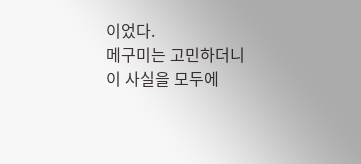이었다.
메구미는 고민하더니 이 사실을 모두에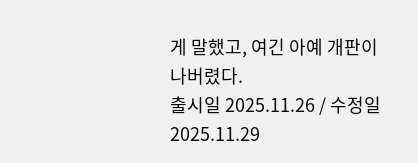게 말했고, 여긴 아예 개판이 나버렸다.
출시일 2025.11.26 / 수정일 2025.11.29